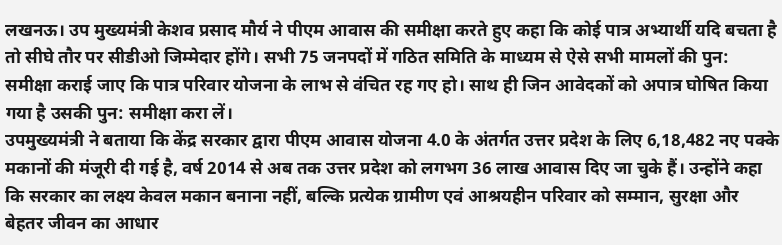लखनऊ। उप मुख्यमंत्री केशव प्रसाद मौर्य ने पीएम आवास की समीक्षा करते हुए कहा कि कोई पात्र अभ्यार्थी यदि बचता है तो सीघे तौर पर सीडीओ जिम्मेदार होंगे। सभी 75 जनपदों में गठित समिति के माध्यम से ऐसे सभी मामलों की पुन: समीक्षा कराई जाए कि पात्र परिवार योजना के लाभ से वंचित रह गए हो। साथ ही जिन आवेदकों को अपात्र घोषित किया गया है उसकी पुन: समीक्षा करा लें।
उपमुख्यमंत्री ने बताया कि केंद्र सरकार द्वारा पीएम आवास योजना 4.0 के अंतर्गत उत्तर प्रदेश के लिए 6,18,482 नए पक्के मकानों की मंजूरी दी गई है, वर्ष 2014 से अब तक उत्तर प्रदेश को लगभग 36 लाख आवास दिए जा चुके हैं। उन्होंने कहा कि सरकार का लक्ष्य केवल मकान बनाना नहीं, बल्कि प्रत्येक ग्रामीण एवं आश्रयहीन परिवार को सम्मान, सुरक्षा और बेहतर जीवन का आधार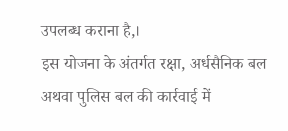उपलब्ध कराना है,।
इस योजना के अंतर्गत रक्षा, अर्धसैनिक बल अथवा पुलिस बल की कार्रवाई में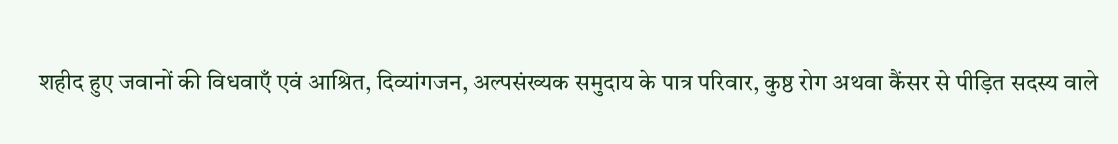शहीद हुए जवानों की विधवाएँ एवं आश्रित, दिव्यांगजन, अल्पसंख्यक समुदाय के पात्र परिवार, कुष्ठ रोग अथवा कैंसर से पीड़ित सदस्य वाले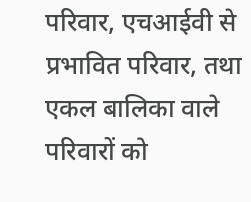परिवार, एचआईवी से प्रभावित परिवार, तथा एकल बालिका वाले परिवारों को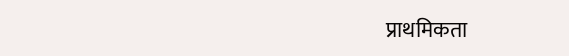प्राथमिकता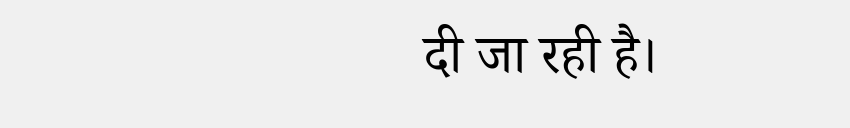दी जा रही है।